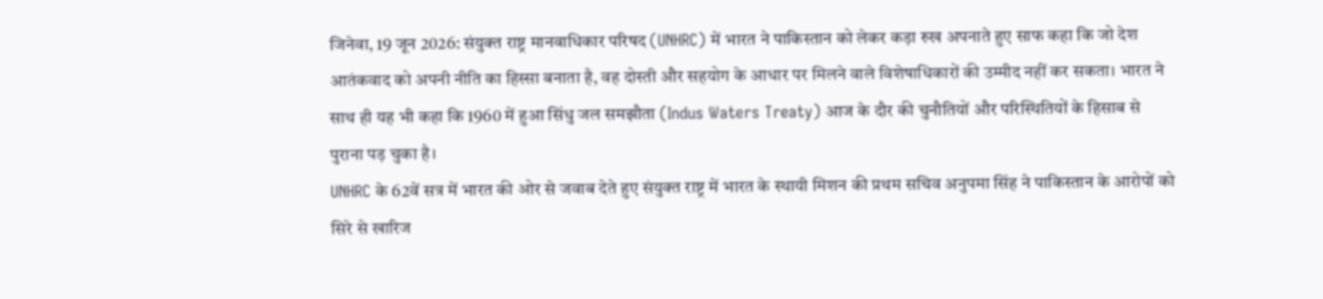जिनेवा, 19 जून 2026: संयुक्त राष्ट्र मानवाधिकार परिषद (UNHRC) में भारत ने पाकिस्तान को लेकर कड़ा रुख अपनाते हुए साफ कहा कि जो देश आतंकवाद को अपनी नीति का हिस्सा बनाता है, वह दोस्ती और सहयोग के आधार पर मिलने वाले विशेषाधिकारों की उम्मीद नहीं कर सकता। भारत ने साथ ही यह भी कहा कि 1960 में हुआ सिंधु जल समझौता (Indus Waters Treaty) आज के दौर की चुनौतियों और परिस्थितियों के हिसाब से पुराना पड़ चुका है।
UNHRC के 62वें सत्र में भारत की ओर से जवाब देते हुए संयुक्त राष्ट्र में भारत के स्थायी मिशन की प्रथम सचिव अनुपमा सिंह ने पाकिस्तान के आरोपों को सिरे से खारिज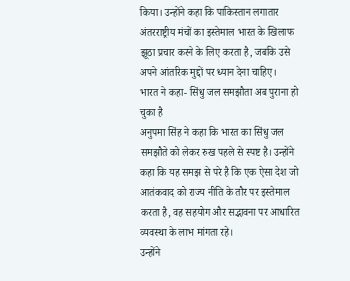किया। उन्होंने कहा कि पाकिस्तान लगातार अंतरराष्ट्रीय मंचों का इस्तेमाल भारत के खिलाफ झूठा प्रचार करने के लिए करता है, जबकि उसे अपने आंतरिक मुद्दों पर ध्यान देना चाहिए।
भारत ने कहा- सिंधु जल समझौता अब पुराना हो चुका है
अनुपमा सिंह ने कहा कि भारत का सिंधु जल समझौते को लेकर रुख पहले से स्पष्ट है। उन्होंने कहा कि यह समझ से परे है कि एक ऐसा देश जो आतंकवाद को राज्य नीति के तौर पर इस्तेमाल करता है, वह सहयोग और सद्भावना पर आधारित व्यवस्था के लाभ मांगता रहे।
उन्होंने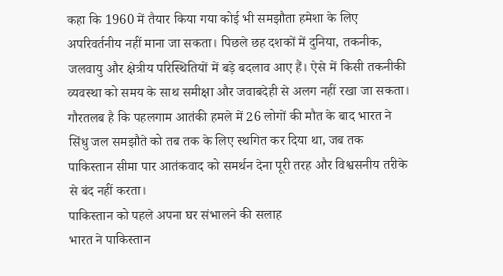कहा कि 1960 में तैयार किया गया कोई भी समझौता हमेशा के लिए अपरिवर्तनीय नहीं माना जा सकता। पिछले छह दशकों में दुनिया, तकनीक, जलवायु और क्षेत्रीय परिस्थितियों में बड़े बदलाव आए हैं। ऐसे में किसी तकनीकी व्यवस्था को समय के साथ समीक्षा और जवाबदेही से अलग नहीं रखा जा सकता।
गौरतलब है कि पहलगाम आतंकी हमले में 26 लोगों की मौत के बाद भारत ने सिंधु जल समझौते को तब तक के लिए स्थगित कर दिया था, जब तक पाकिस्तान सीमा पार आतंकवाद को समर्थन देना पूरी तरह और विश्वसनीय तरीके से बंद नहीं करता।
पाकिस्तान को पहले अपना घर संभालने की सलाह
भारत ने पाकिस्तान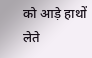को आड़े हाथों लेते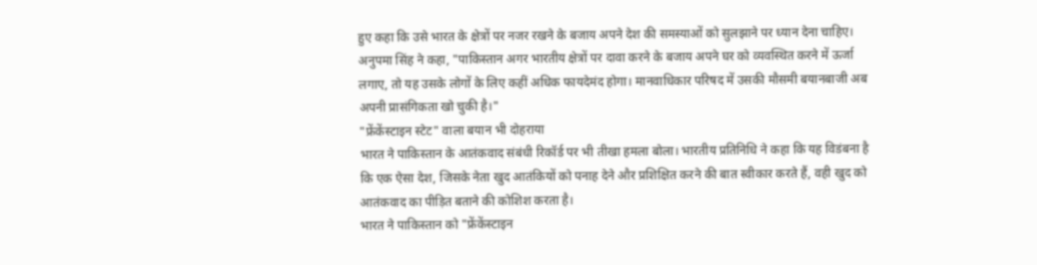हुए कहा कि उसे भारत के क्षेत्रों पर नजर रखने के बजाय अपने देश की समस्याओं को सुलझाने पर ध्यान देना चाहिए।
अनुपमा सिंह ने कहा, "पाकिस्तान अगर भारतीय क्षेत्रों पर दावा करने के बजाय अपने घर को व्यवस्थित करने में ऊर्जा लगाए, तो यह उसके लोगों के लिए कहीं अधिक फायदेमंद होगा। मानवाधिकार परिषद में उसकी मौसमी बयानबाजी अब अपनी प्रासंगिकता खो चुकी है।"
"फ्रेंकेंस्टाइन स्टेट" वाला बयान भी दोहराया
भारत ने पाकिस्तान के आतंकवाद संबंधी रिकॉर्ड पर भी तीखा हमला बोला। भारतीय प्रतिनिधि ने कहा कि यह विडंबना है कि एक ऐसा देश, जिसके नेता खुद आतंकियों को पनाह देने और प्रशिक्षित करने की बात स्वीकार करते हैं, वही खुद को आतंकवाद का पीड़ित बताने की कोशिश करता है।
भारत ने पाकिस्तान को "फ्रेंकेंस्टाइन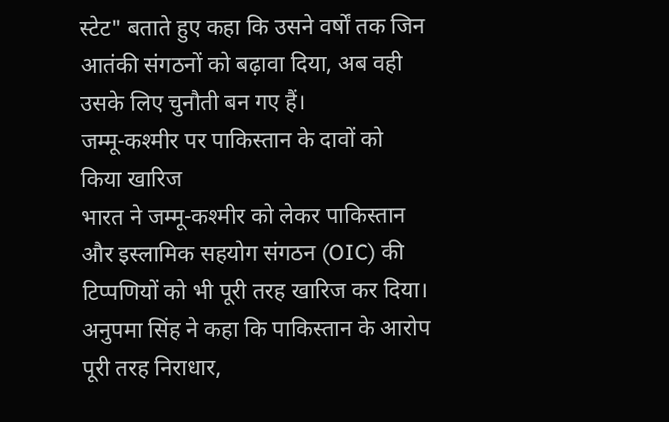स्टेट" बताते हुए कहा कि उसने वर्षों तक जिन आतंकी संगठनों को बढ़ावा दिया, अब वही उसके लिए चुनौती बन गए हैं।
जम्मू-कश्मीर पर पाकिस्तान के दावों को किया खारिज
भारत ने जम्मू-कश्मीर को लेकर पाकिस्तान और इस्लामिक सहयोग संगठन (OIC) की टिप्पणियों को भी पूरी तरह खारिज कर दिया।
अनुपमा सिंह ने कहा कि पाकिस्तान के आरोप पूरी तरह निराधार,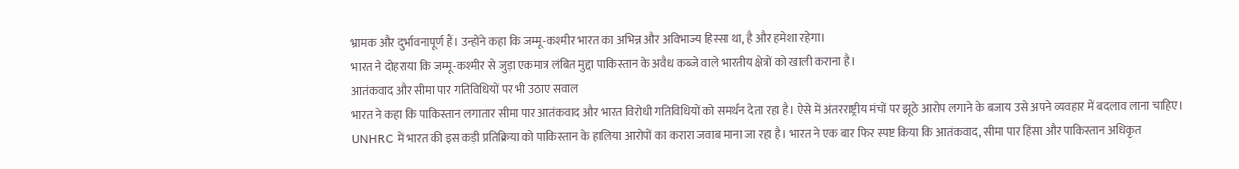भ्रामक और दुर्भावनापूर्ण हैं। उन्होंने कहा कि जम्मू-कश्मीर भारत का अभिन्न और अविभाज्य हिस्सा था, है और हमेशा रहेगा।
भारत ने दोहराया कि जम्मू-कश्मीर से जुड़ा एकमात्र लंबित मुद्दा पाकिस्तान के अवैध कब्जे वाले भारतीय क्षेत्रों को खाली कराना है।
आतंकवाद और सीमा पार गतिविधियों पर भी उठाए सवाल
भारत ने कहा कि पाकिस्तान लगातार सीमा पार आतंकवाद और भारत विरोधी गतिविधियों को समर्थन देता रहा है। ऐसे में अंतरराष्ट्रीय मंचों पर झूठे आरोप लगाने के बजाय उसे अपने व्यवहार में बदलाव लाना चाहिए।
UNHRC में भारत की इस कड़ी प्रतिक्रिया को पाकिस्तान के हालिया आरोपों का करारा जवाब माना जा रहा है। भारत ने एक बार फिर स्पष्ट किया कि आतंकवाद, सीमा पार हिंसा और पाकिस्तान अधिकृत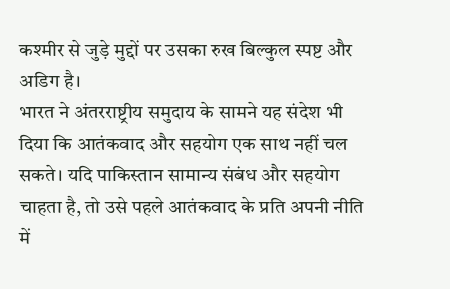कश्मीर से जुड़े मुद्दों पर उसका रुख बिल्कुल स्पष्ट और अडिग है।
भारत ने अंतरराष्ट्रीय समुदाय के सामने यह संदेश भी दिया कि आतंकवाद और सहयोग एक साथ नहीं चल सकते। यदि पाकिस्तान सामान्य संबंध और सहयोग चाहता है, तो उसे पहले आतंकवाद के प्रति अपनी नीति में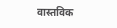वास्तविक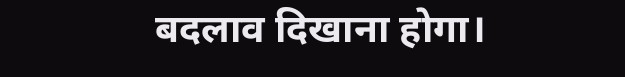बदलाव दिखाना होगा।